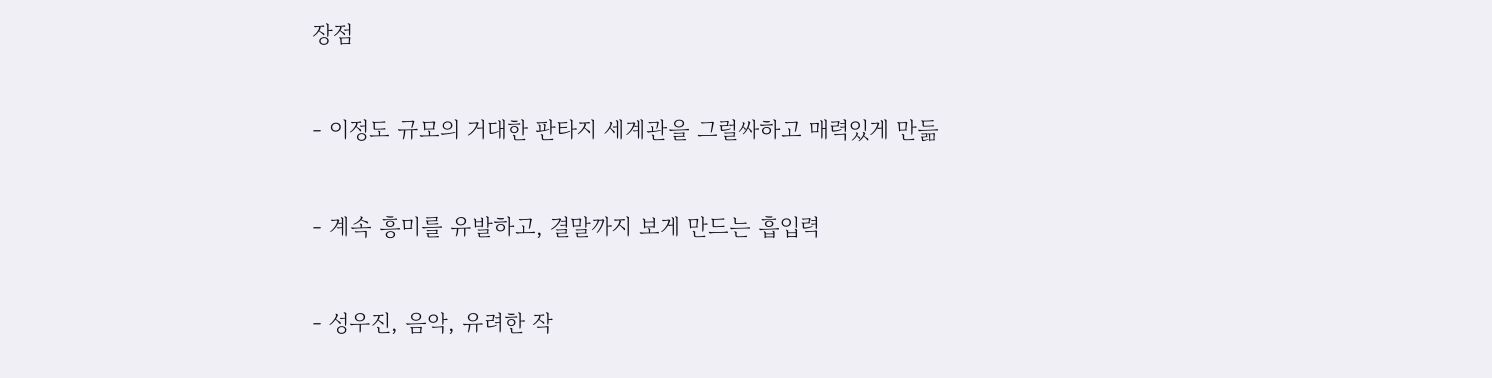장점


- 이정도 규모의 거대한 판타지 세계관을 그럴싸하고 매력있게 만듦


- 계속 흥미를 유발하고, 결말까지 보게 만드는 흡입력


- 성우진, 음악, 유려한 작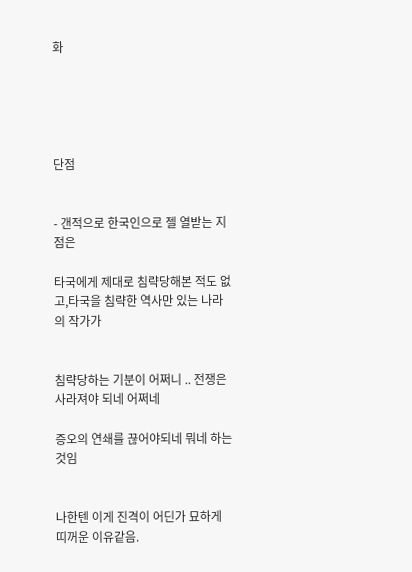화





단점


- 갠적으로 한국인으로 젤 열받는 지점은

타국에게 제대로 침략당해본 적도 없고,타국을 침략한 역사만 있는 나라의 작가가


침략당하는 기분이 어쩌니 .. 전쟁은 사라져야 되네 어쩌네

증오의 연쇄를 끊어야되네 뭐네 하는 것임


나한텐 이게 진격이 어딘가 묘하게 띠꺼운 이유같음.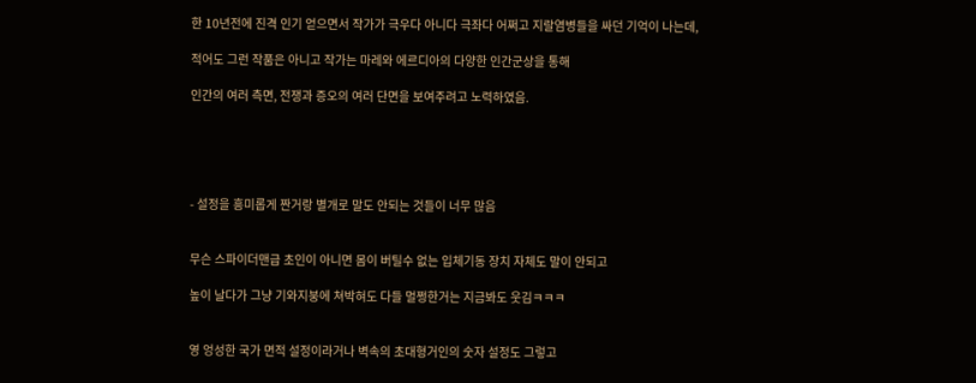한 10년전에 진격 인기 얻으면서 작가가 극우다 아니다 극좌다 어쩌고 지랄염병들을 싸던 기억이 나는데,

적어도 그런 작품은 아니고 작가는 마레와 에르디아의 다양한 인간군상을 통해

인간의 여러 측면, 전쟁과 증오의 여러 단면을 보여주려고 노력하였음.





- 설정을 흥미롭게 짠거랑 별개로 말도 안되는 것들이 너무 많음


무슨 스파이더맨급 초인이 아니면 몸이 버틸수 없는 입체기동 장치 자체도 말이 안되고

높이 날다가 그냥 기와지붕에 쳐박혀도 다들 멀쩡한거는 지금봐도 웃김ㅋㅋㅋ


영 엉성한 국가 면적 설정이라거나 벽속의 초대형거인의 숫자 설정도 그렇고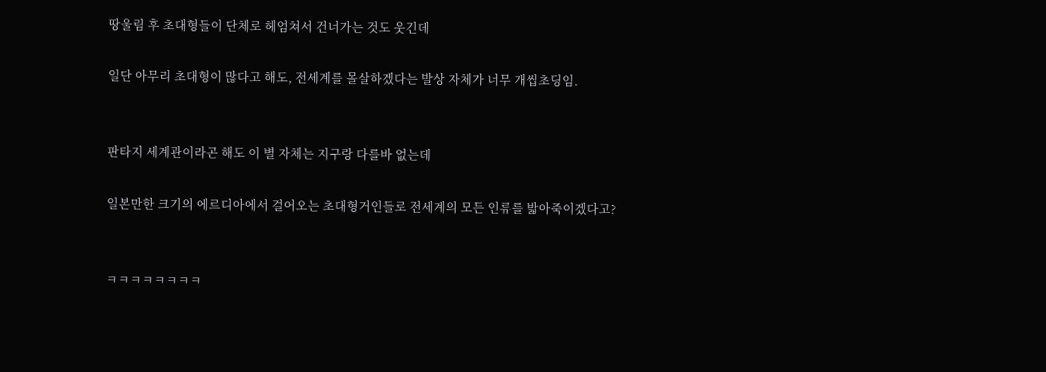땅울림 후 초대형들이 단체로 헤엄쳐서 건너가는 것도 웃긴데

일단 아무리 초대형이 많다고 해도, 전세계를 몰살하겠다는 발상 자체가 너무 개씹초딩임.


판타지 세계관이라곤 해도 이 별 자체는 지구랑 다를바 없는데

일본만한 크기의 에르디아에서 걸어오는 초대형거인들로 전세계의 모든 인류를 밟아죽이겠다고?


ㅋㅋㅋㅋㅋㅋㅋㅋ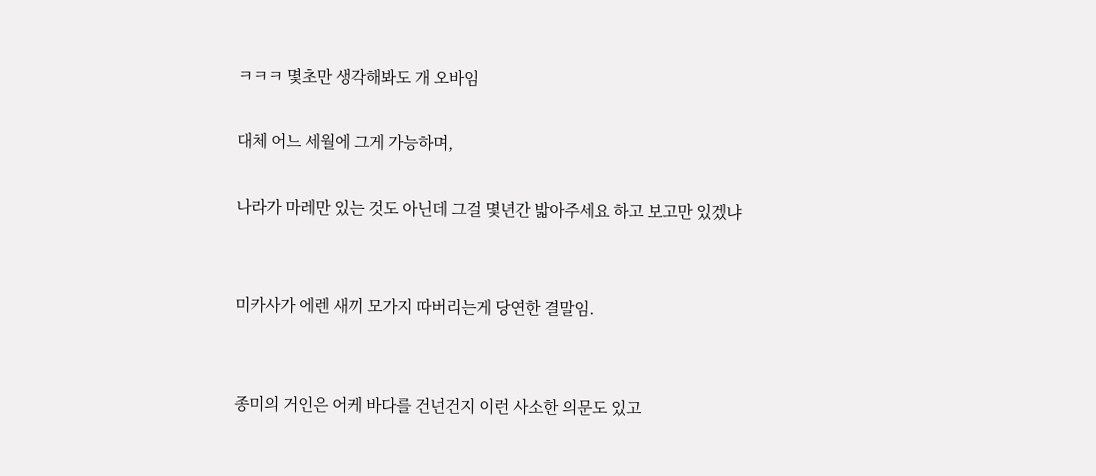ㅋㅋㅋ 몇초만 생각해봐도 개 오바임

대체 어느 세월에 그게 가능하며,

나라가 마레만 있는 것도 아닌데 그걸 몇년간 밟아주세요 하고 보고만 있겠냐


미카사가 에렌 새끼 모가지 따버리는게 당연한 결말임.


종미의 거인은 어케 바다를 건넌건지 이런 사소한 의문도 있고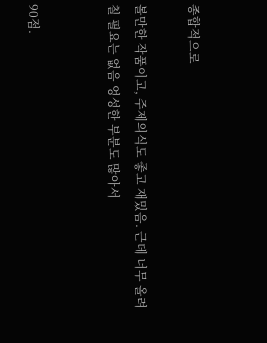종합적으로

볼만한 작품이고, 주제의식도 좋고 재밌음. 근데 너무 올려칠 필요는 없음 엉성한 부분도 많아서


90점.